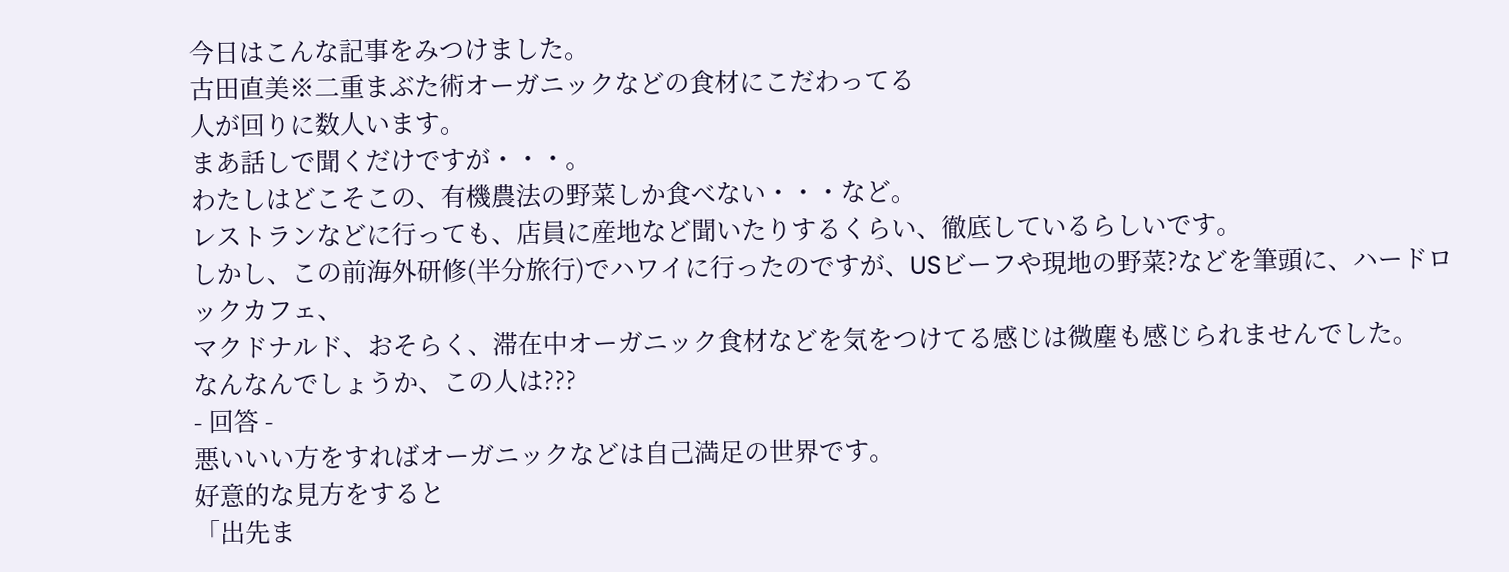今日はこんな記事をみつけました。
古田直美※二重まぶた術オーガニックなどの食材にこだわってる
人が回りに数人います。
まあ話しで聞くだけですが・・・。
わたしはどこそこの、有機農法の野菜しか食べない・・・など。
レストランなどに行っても、店員に産地など聞いたりするくらい、徹底しているらしいです。
しかし、この前海外研修(半分旅行)でハワイに行ったのですが、USビーフや現地の野菜?などを筆頭に、ハードロックカフェ、
マクドナルド、おそらく、滞在中オーガニック食材などを気をつけてる感じは微塵も感じられませんでした。
なんなんでしょうか、この人は???
- 回答 -
悪いいい方をすればオーガニックなどは自己満足の世界です。
好意的な見方をすると
「出先ま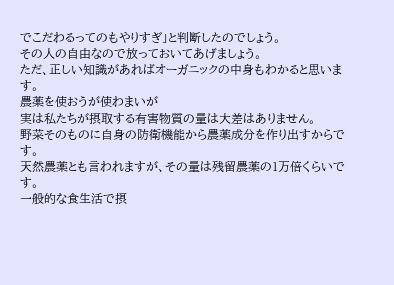でこだわるってのもやりすぎ」と判断したのでしょう。
その人の自由なので放っておいてあげましょう。
ただ、正しい知識があればオーガニックの中身もわかると思います。
農薬を使おうが使わまいが
実は私たちが摂取する有害物質の量は大差はありません。
野菜そのものに自身の防衛機能から農薬成分を作り出すからです。
天然農薬とも言われますが、その量は残留農薬の1万倍くらいです。
一般的な食生活で摂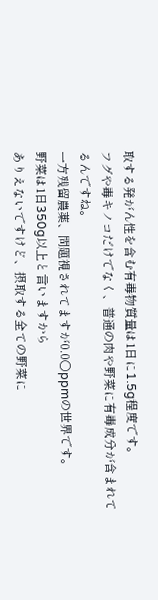取する発がん性を含む有毒物質量は1日に1.5g程度です。
フグや毒キノコだけでなく、普通の肉や野菜に有毒成分が含まれてるんですね。
一方残留農薬、問題視されてますが0.0○ppmの世界です。
野菜は1日350g以上と言いますから
ありえないですけど、摂取する全ての野菜に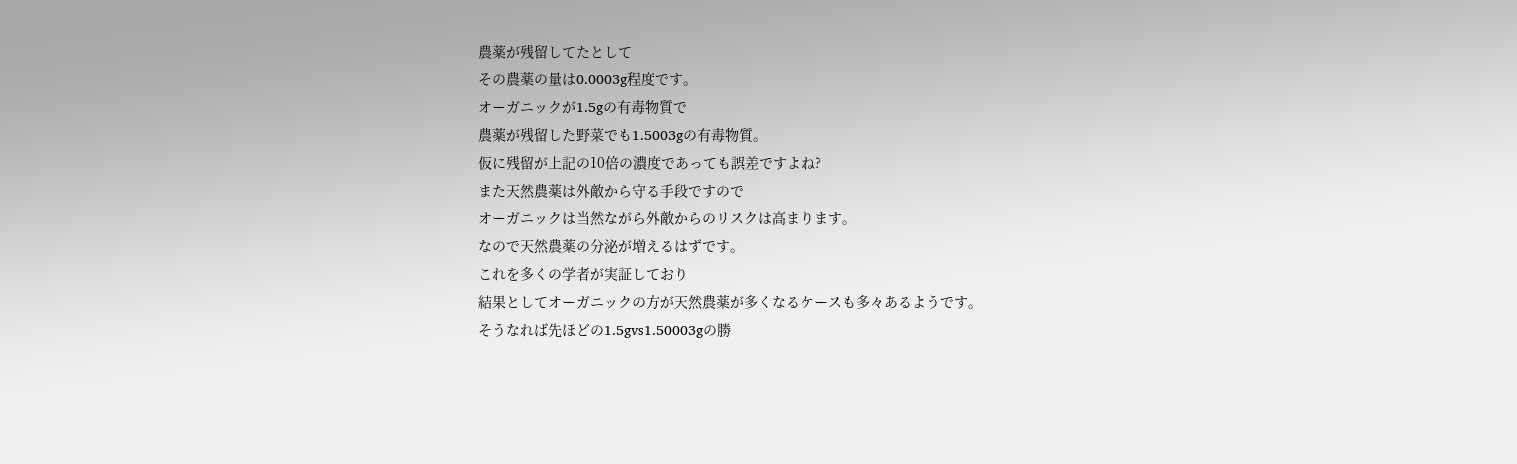農薬が残留してたとして
その農薬の量は0.0003g程度です。
オーガニックが1.5gの有毒物質で
農薬が残留した野菜でも1.5003gの有毒物質。
仮に残留が上記の10倍の濃度であっても誤差ですよね?
また天然農薬は外敵から守る手段ですので
オーガニックは当然ながら外敵からのリスクは高まります。
なので天然農薬の分泌が増えるはずです。
これを多くの学者が実証しており
結果としてオーガニックの方が天然農薬が多くなるケースも多々あるようです。
そうなれば先ほどの1.5gvs1.50003gの勝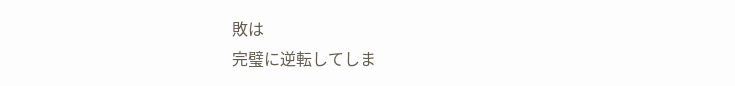敗は
完璧に逆転してしま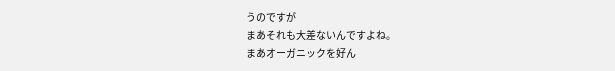うのですが
まあそれも大差ないんですよね。
まあオーガニックを好ん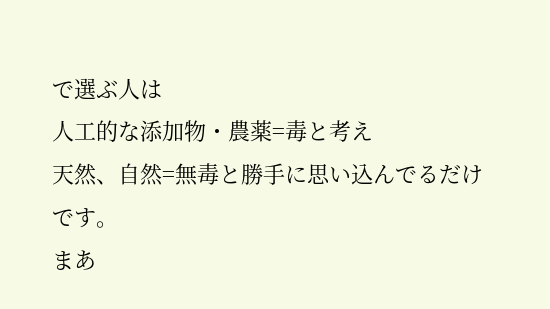で選ぶ人は
人工的な添加物・農薬=毒と考え
天然、自然=無毒と勝手に思い込んでるだけです。
まあ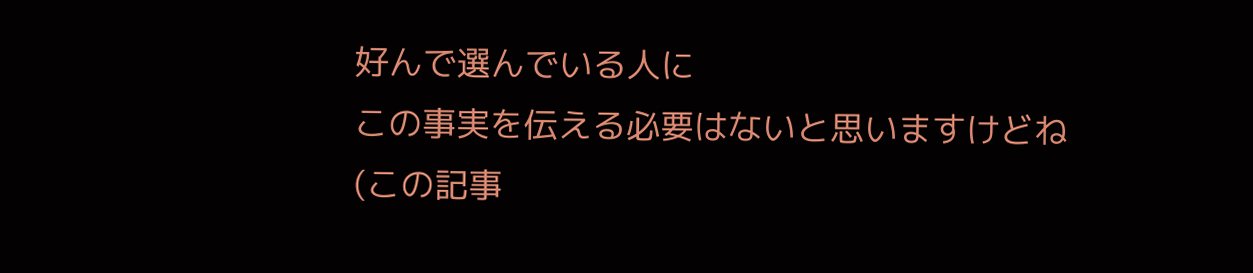好んで選んでいる人に
この事実を伝える必要はないと思いますけどね
(この記事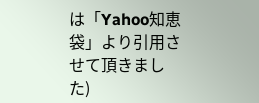は「Yahoo知恵袋」より引用させて頂きました)